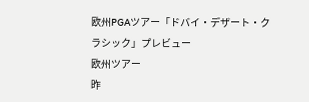欧州PGAツアー「ドバイ・デザート・クラシック」プレビュー
欧州ツアー
昨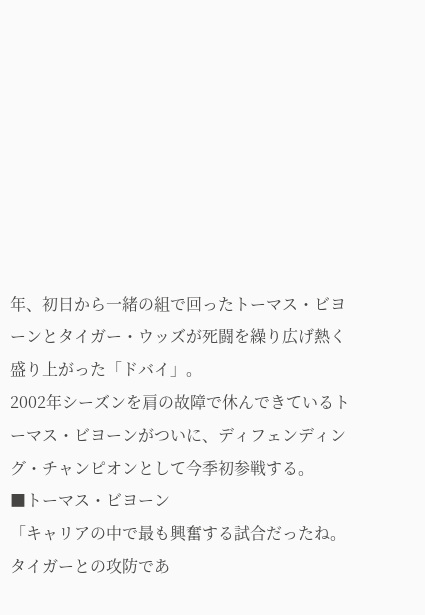年、初日から一緒の組で回ったトーマス・ビヨーンとタイガー・ウッズが死闘を繰り広げ熱く盛り上がった「ドバイ」。
2002年シーズンを肩の故障で休んできているトーマス・ビヨーンがついに、ディフェンディング・チャンピオンとして今季初参戦する。
■トーマス・ビヨーン
「キャリアの中で最も興奮する試合だったね。タイガーとの攻防であ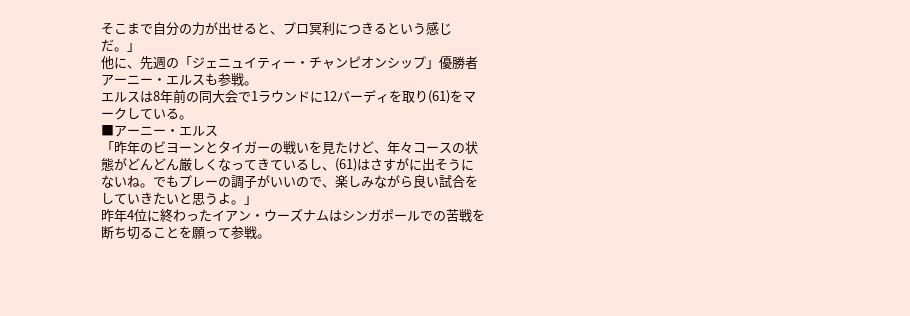そこまで自分の力が出せると、プロ冥利につきるという感じだ。」
他に、先週の「ジェニュイティー・チャンピオンシップ」優勝者アーニー・エルスも参戦。
エルスは8年前の同大会で1ラウンドに12バーディを取り(61)をマークしている。
■アーニー・エルス
「昨年のビヨーンとタイガーの戦いを見たけど、年々コースの状態がどんどん厳しくなってきているし、(61)はさすがに出そうにないね。でもプレーの調子がいいので、楽しみながら良い試合をしていきたいと思うよ。」
昨年4位に終わったイアン・ウーズナムはシンガポールでの苦戦を断ち切ることを願って参戦。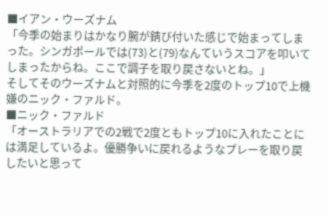■イアン・ウーズナム
「今季の始まりはかなり腕が錆び付いた感じで始まってしまった。シンガポールでは(73)と(79)なんていうスコアを叩いてしまったからね。ここで調子を取り戻さないとね。」
そしてそのウーズナムと対照的に今季を2度のトップ10で上機嫌のニック・ファルド。
■ニック・ファルド
「オーストラリアでの2戦で2度ともトップ10に入れたことには満足しているよ。優勝争いに戻れるようなプレーを取り戻したいと思って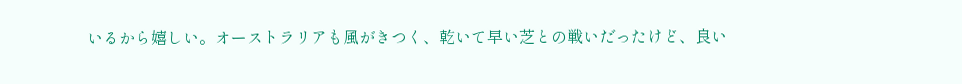いるから嬉しい。オーストラリアも風がきつく、乾いて早い芝との戦いだったけど、良い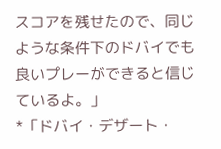スコアを残せたので、同じような条件下のドバイでも良いプレーができると信じているよ。」
*「ドバイ・デザート・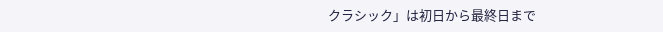クラシック」は初日から最終日まで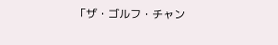「ザ・ゴルフ・チャン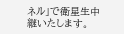ネル」で衛星生中継いたします。